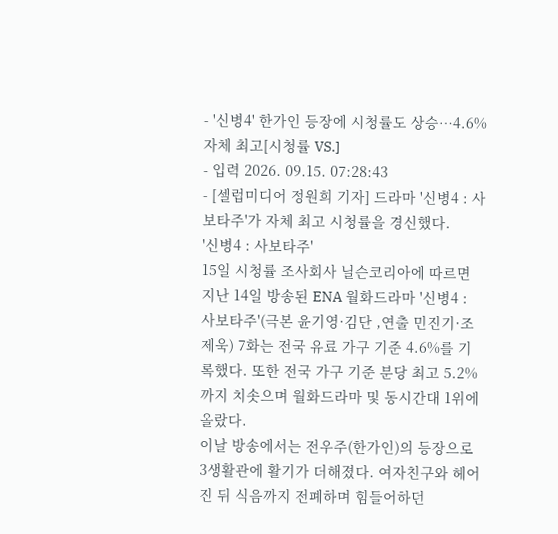- '신병4' 한가인 등장에 시청률도 상승…4.6% 자체 최고[시청률 VS.]
- 입력 2026. 09.15. 07:28:43
- [셀럽미디어 정원희 기자] 드라마 '신병4 : 사보타주'가 자체 최고 시청률을 경신했다.
'신병4 : 사보타주'
15일 시청률 조사회사 닐슨코리아에 따르면 지난 14일 방송된 ENA 월화드라마 '신병4 : 사보타주'(극본 윤기영·김단 ,연출 민진기·조제욱) 7화는 전국 유료 가구 기준 4.6%를 기록했다. 또한 전국 가구 기준 분당 최고 5.2%까지 치솟으며 월화드라마 및 동시간대 1위에 올랐다.
이날 방송에서는 전우주(한가인)의 등장으로 3생활관에 활기가 더해졌다. 여자친구와 헤어진 뒤 식음까지 전폐하며 힘들어하던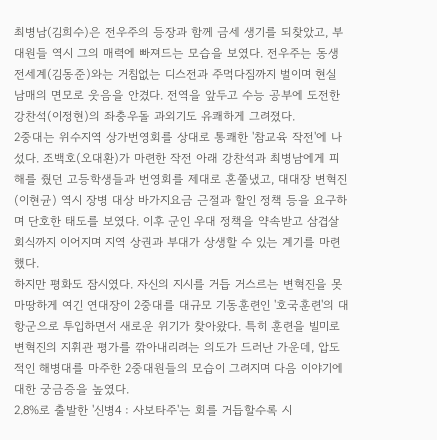최병남(김희수)은 전우주의 등장과 함께 금세 생기를 되찾았고, 부대원들 역시 그의 매력에 빠져드는 모습을 보였다. 전우주는 동생 전세계(김동준)와는 거침없는 디스전과 주먹다짐까지 벌이며 현실 남매의 면모로 웃음을 안겼다. 전역을 앞두고 수능 공부에 도전한 강찬석(이정현)의 좌충우돌 과외기도 유쾌하게 그려졌다.
2중대는 위수지역 상가번영회를 상대로 통쾌한 '참교육 작전'에 나섰다. 조백호(오대환)가 마련한 작전 아래 강찬석과 최병남에게 피해를 줬던 고등학생들과 번영회를 제대로 혼쭐냈고, 대대장 변혁진(이현균) 역시 장병 대상 바가지요금 근절과 할인 정책 등을 요구하며 단호한 태도를 보였다. 이후 군인 우대 정책을 약속받고 삼겹살 회식까지 이어지며 지역 상권과 부대가 상생할 수 있는 계기를 마련했다.
하지만 평화도 잠시였다. 자신의 지시를 거듭 거스르는 변혁진을 못마땅하게 여긴 연대장이 2중대를 대규모 기동훈련인 '호국훈련'의 대항군으로 투입하면서 새로운 위기가 찾아왔다. 특히 훈련을 빌미로 변혁진의 지휘관 평가를 깎아내리려는 의도가 드러난 가운데, 압도적인 해병대를 마주한 2중대원들의 모습이 그려지며 다음 이야기에 대한 궁금증을 높였다.
2.8%로 출발한 '신병4 : 사보타주'는 회를 거듭할수록 시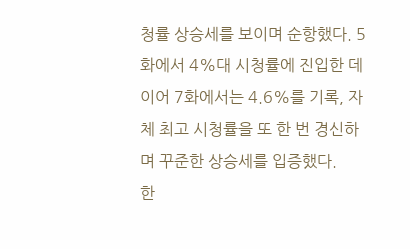청률 상승세를 보이며 순항했다. 5화에서 4%대 시청률에 진입한 데 이어 7화에서는 4.6%를 기록, 자체 최고 시청률을 또 한 번 경신하며 꾸준한 상승세를 입증했다.
한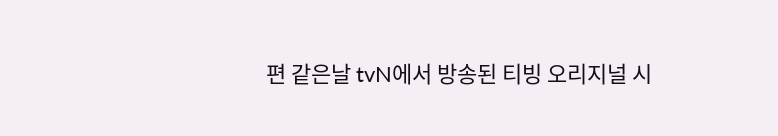편 같은날 tvN에서 방송된 티빙 오리지널 시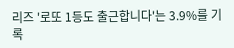리즈 '로또 1등도 출근합니다'는 3.9%를 기록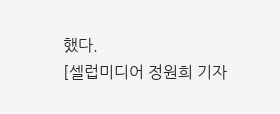했다.
[셀럽미디어 정원희 기자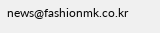news@fashionmk.co.kr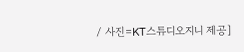/ 사진=KT스튜디오지니 제공]